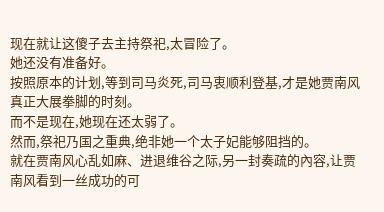现在就让这傻子去主持祭祀,太冒险了。
她还没有准备好。
按照原本的计划,等到司马炎死,司马衷顺利登基,才是她贾南风真正大展拳脚的时刻。
而不是现在,她现在还太弱了。
然而,祭祀乃国之重典,绝非她一个太子妃能够阻挡的。
就在贾南风心乱如麻、进退维谷之际,另一封奏疏的內容,让贾南风看到一丝成功的可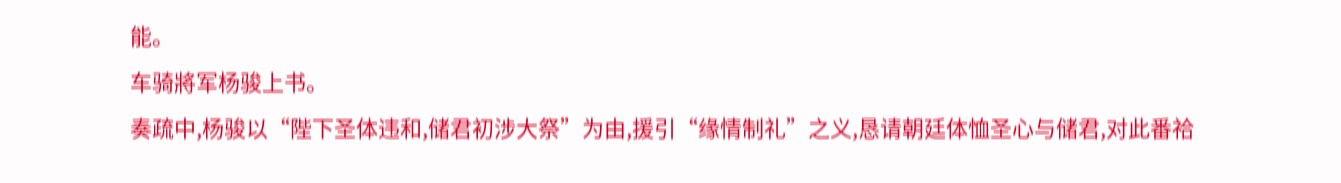能。
车骑將军杨骏上书。
奏疏中,杨骏以“陛下圣体违和,储君初涉大祭”为由,援引“缘情制礼”之义,恳请朝廷体恤圣心与储君,对此番祫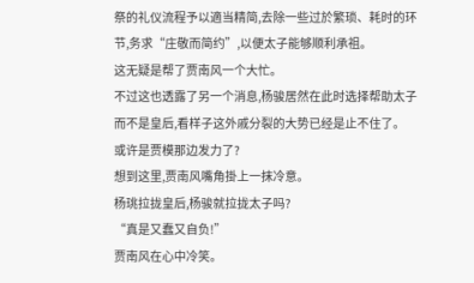祭的礼仪流程予以適当精简,去除一些过於繁琐、耗时的环节,务求“庄敬而简约”,以便太子能够顺利承祖。
这无疑是帮了贾南风一个大忙。
不过这也透露了另一个消息,杨骏居然在此时选择帮助太子而不是皇后,看样子这外戚分裂的大势已经是止不住了。
或许是贾模那边发力了?
想到这里,贾南风嘴角掛上一抹冷意。
杨珧拉拢皇后,杨骏就拉拢太子吗?
“真是又蠢又自负!”
贾南风在心中冷笑。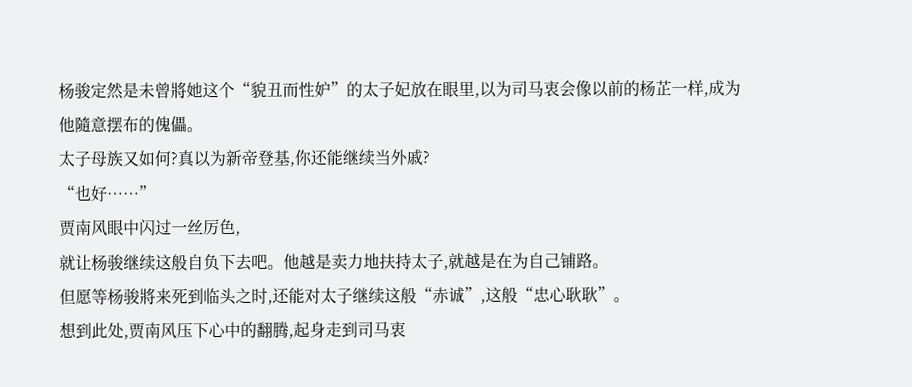杨骏定然是未曾將她这个“貌丑而性妒”的太子妃放在眼里,以为司马衷会像以前的杨芷一样,成为他隨意摆布的傀儡。
太子母族又如何?真以为新帝登基,你还能继续当外戚?
“也好……”
贾南风眼中闪过一丝厉色,
就让杨骏继续这般自负下去吧。他越是卖力地扶持太子,就越是在为自己铺路。
但愿等杨骏將来死到临头之时,还能对太子继续这般“赤诚”,这般“忠心耿耿”。
想到此处,贾南风压下心中的翻腾,起身走到司马衷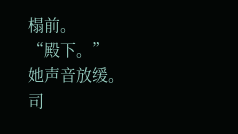榻前。
“殿下。”
她声音放缓。
司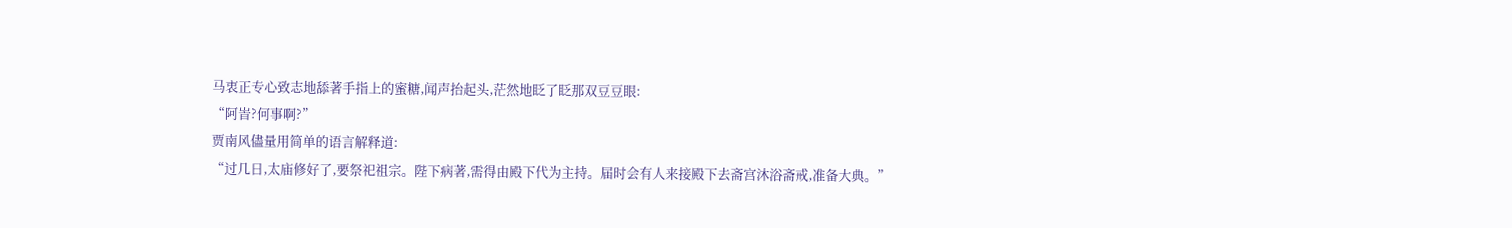马衷正专心致志地舔著手指上的蜜糖,闻声抬起头,茫然地眨了眨那双豆豆眼:
“阿峕?何事啊?”
贾南风儘量用简单的语言解释道:
“过几日,太庙修好了,要祭祀祖宗。陛下病著,需得由殿下代为主持。届时会有人来接殿下去斋宫沐浴斋戒,准备大典。”